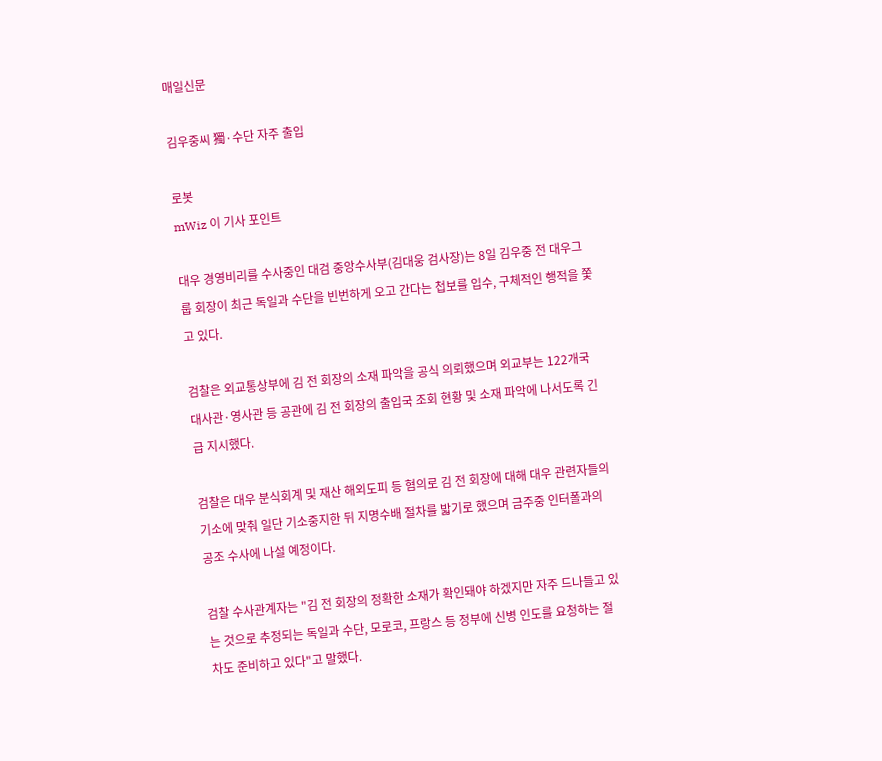매일신문

김우중씨 獨·수단 자주 출입

로봇
mWiz 이 기사 포인트

대우 경영비리를 수사중인 대검 중앙수사부(김대웅 검사장)는 8일 김우중 전 대우그룹 회장이 최근 독일과 수단을 빈번하게 오고 간다는 첩보를 입수, 구체적인 행적을 쫓고 있다.

검찰은 외교통상부에 김 전 회장의 소재 파악을 공식 의뢰했으며 외교부는 122개국 대사관·영사관 등 공관에 김 전 회장의 출입국 조회 현황 및 소재 파악에 나서도록 긴급 지시했다.

검찰은 대우 분식회계 및 재산 해외도피 등 혐의로 김 전 회장에 대해 대우 관련자들의 기소에 맞춰 일단 기소중지한 뒤 지명수배 절차를 밟기로 했으며 금주중 인터폴과의 공조 수사에 나설 예정이다.

검찰 수사관계자는 "김 전 회장의 정확한 소재가 확인돼야 하겠지만 자주 드나들고 있는 것으로 추정되는 독일과 수단, 모로코, 프랑스 등 정부에 신병 인도를 요청하는 절차도 준비하고 있다"고 말했다.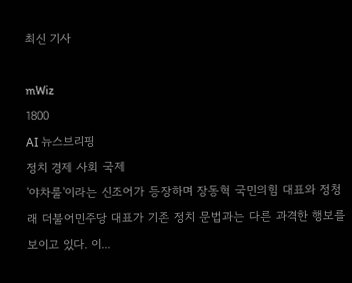최신 기사

mWiz
1800
AI 뉴스브리핑
정치 경제 사회 국제
'야차룰'이라는 신조어가 등장하며 장동혁 국민의힘 대표와 정청래 더불어민주당 대표가 기존 정치 문법과는 다른 과격한 행보를 보이고 있다. 이...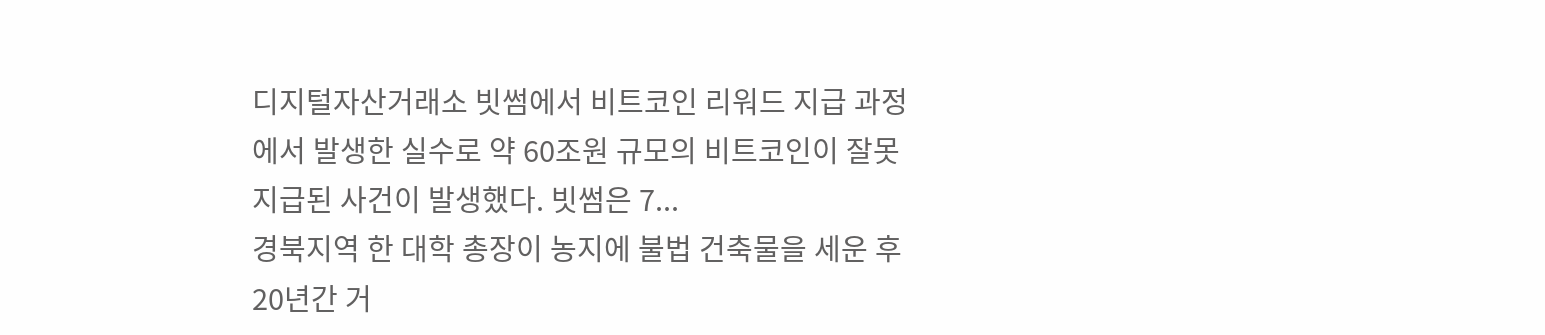디지털자산거래소 빗썸에서 비트코인 리워드 지급 과정에서 발생한 실수로 약 60조원 규모의 비트코인이 잘못 지급된 사건이 발생했다. 빗썸은 7...
경북지역 한 대학 총장이 농지에 불법 건축물을 세운 후 20년간 거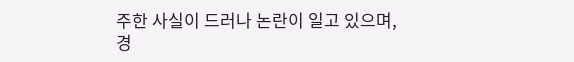주한 사실이 드러나 논란이 일고 있으며, 경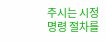주시는 시정명령 절차를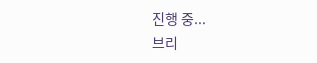진행 중...
브리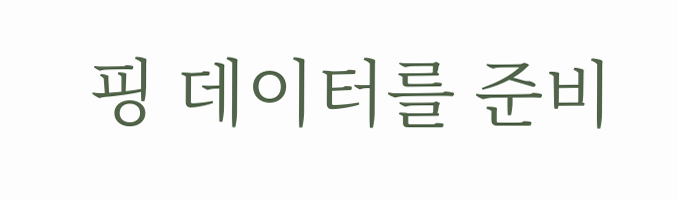핑 데이터를 준비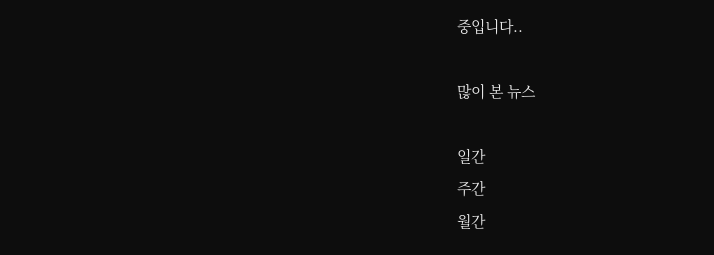중입니다..

많이 본 뉴스

일간
주간
월간